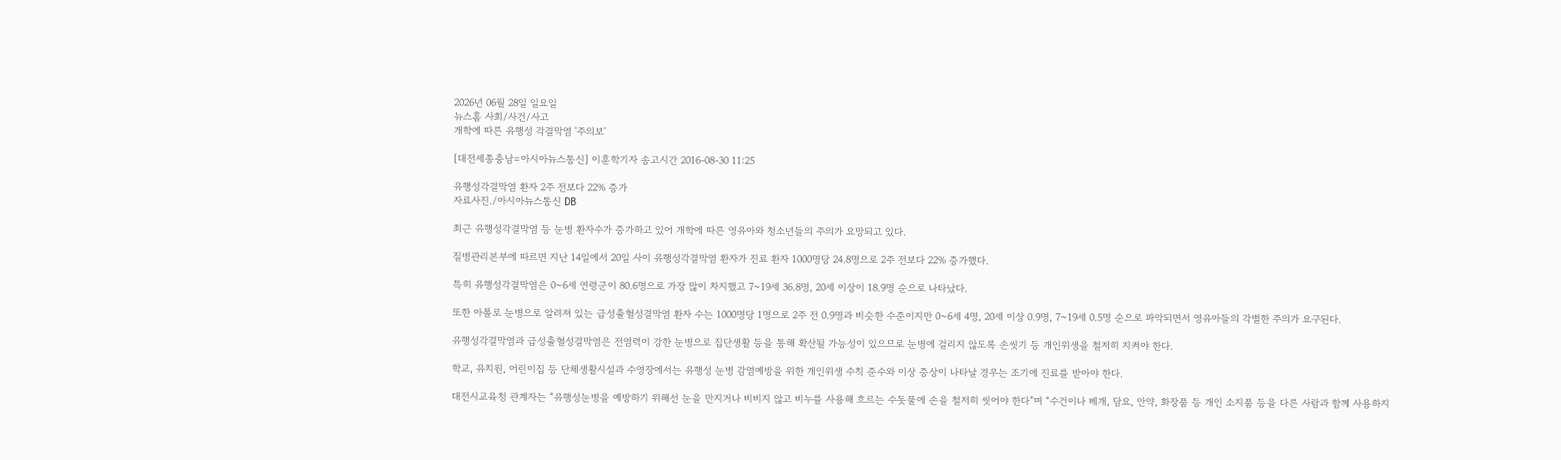2026년 06월 28일 일요일
뉴스홈 사회/사건/사고
개학에 따른 유행성 각결막염 '주의보'

[대전세종충남=아시아뉴스통신] 이훈학기자 송고시간 2016-08-30 11:25

유행성각결막염 환자 2주 전보다 22% 증가
자료사진./아시아뉴스통신 DB

최근 유행성각결막염 등 눈병 환자수가 증가하고 있어 개학에 따른 영유아와 청소년들의 주의가 요망되고 있다.

질병관리본부에 따르면 지난 14일에서 20일 사이 유행성각결막염 환자가 진료 환자 1000명당 24.8명으로 2주 전보다 22% 증가했다.

특히 유행성각결막염은 0~6세 연령군이 80.6명으로 가장 많이 차지했고 7~19세 36.8명, 20세 이상이 18.9명 순으로 나타났다.

또한 아폴로 눈병으로 알려져 있는 급성출혈성결막염 환자 수는 1000명당 1명으로 2주 전 0.9명과 비슷한 수준이지만 0~6세 4명, 20세 이상 0.9명, 7~19세 0.5명 순으로 파악되면서 영유아들의 각별한 주의가 요구된다.

유행성각결막염과 급성출혈성결막염은 전염력이 강한 눈병으로 집단생활 등을 통해 확산될 가능성이 있으므로 눈병에 걸리지 않도록 손씻기 등 개인위생을 철저히 지켜야 한다.

학교, 유치원, 어린이집 등 단체생활시설과 수영장에서는 유행성 눈병 감염예방을 위한 개인위생 수칙 준수와 이상 증상이 나타날 경우는 조기에 진료를 받아야 한다.

대전시교육청 관계자는 “유행성눈병을 예방하기 위해선 눈을 만지거나 비비지 않고 비누를 사용해 흐르는 수돗물에 손을 철저히 씻어야 한다”며 “수건이나 베개, 담요, 안약, 화장품 등 개인 소지품 등을 다른 사람과 함께 사용하지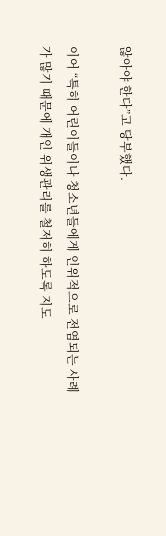않아야 한다”고 당부했다.

이어 “특히 어린이들이나 청소년들에게 인위적으로 전염되는 사례가 많기 때문에 개인 위생관리를 철저히 하도록 지도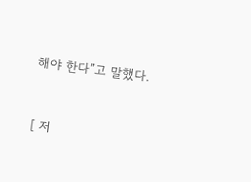해야 한다”고 말했다.


[ 저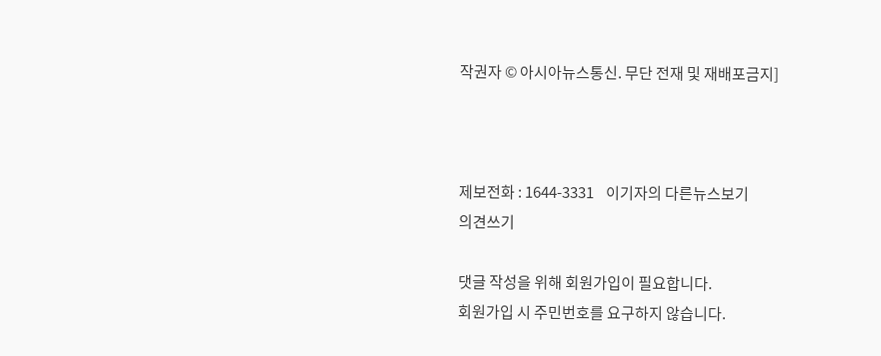작권자 © 아시아뉴스통신. 무단 전재 및 재배포금지]



제보전화 : 1644-3331    이기자의 다른뉴스보기
의견쓰기

댓글 작성을 위해 회원가입이 필요합니다.
회원가입 시 주민번호를 요구하지 않습니다.